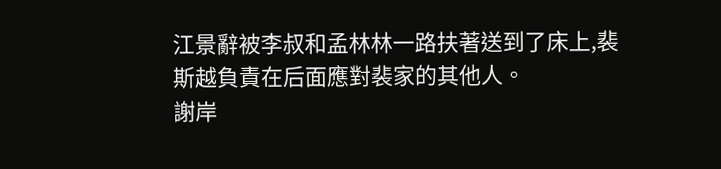江景辭被李叔和孟林林一路扶著送到了床上,裴斯越負責在后面應對裴家的其他人。
謝岸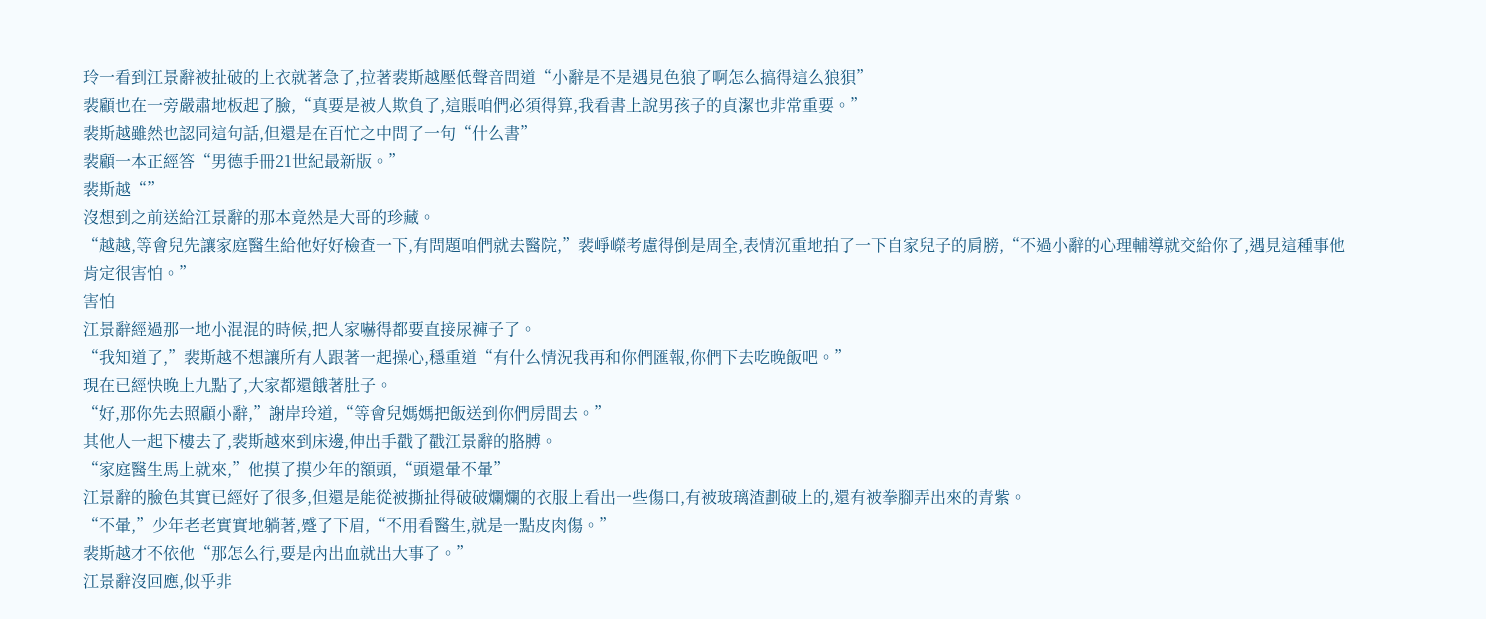玲一看到江景辭被扯破的上衣就著急了,拉著裴斯越壓低聲音問道“小辭是不是遇見色狼了啊怎么搞得這么狼狽”
裴顧也在一旁嚴肅地板起了臉,“真要是被人欺負了,這賬咱們必須得算,我看書上說男孩子的貞潔也非常重要。”
裴斯越雖然也認同這句話,但還是在百忙之中問了一句“什么書”
裴顧一本正經答“男德手冊21世紀最新版。”
裴斯越“”
沒想到之前送給江景辭的那本竟然是大哥的珍藏。
“越越,等會兒先讓家庭醫生給他好好檢查一下,有問題咱們就去醫院,”裴崢嶸考慮得倒是周全,表情沉重地拍了一下自家兒子的肩膀,“不過小辭的心理輔導就交給你了,遇見這種事他肯定很害怕。”
害怕
江景辭經過那一地小混混的時候,把人家嚇得都要直接尿褲子了。
“我知道了,”裴斯越不想讓所有人跟著一起操心,穩重道“有什么情況我再和你們匯報,你們下去吃晚飯吧。”
現在已經快晚上九點了,大家都還餓著肚子。
“好,那你先去照顧小辭,”謝岸玲道,“等會兒媽媽把飯送到你們房間去。”
其他人一起下樓去了,裴斯越來到床邊,伸出手戳了戳江景辭的胳膊。
“家庭醫生馬上就來,”他摸了摸少年的額頭,“頭還暈不暈”
江景辭的臉色其實已經好了很多,但還是能從被撕扯得破破爛爛的衣服上看出一些傷口,有被玻璃渣劃破上的,還有被拳腳弄出來的青紫。
“不暈,”少年老老實實地躺著,蹙了下眉,“不用看醫生,就是一點皮肉傷。”
裴斯越才不依他“那怎么行,要是內出血就出大事了。”
江景辭沒回應,似乎非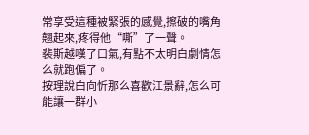常享受這種被緊張的感覺,擦破的嘴角翹起來,疼得他“嘶”了一聲。
裴斯越嘆了口氣,有點不太明白劇情怎么就跑偏了。
按理說白向忻那么喜歡江景辭,怎么可能讓一群小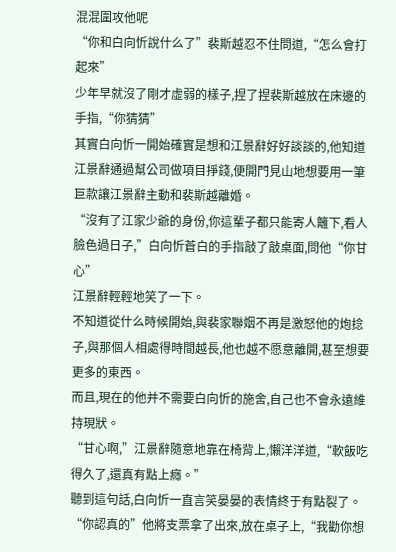混混圍攻他呢
“你和白向忻說什么了”裴斯越忍不住問道,“怎么會打起來”
少年早就沒了剛才虛弱的樣子,捏了捏裴斯越放在床邊的手指,“你猜猜”
其實白向忻一開始確實是想和江景辭好好談談的,他知道江景辭通過幫公司做項目掙錢,便開門見山地想要用一筆巨款讓江景辭主動和裴斯越離婚。
“沒有了江家少爺的身份,你這輩子都只能寄人籬下,看人臉色過日子,”白向忻蒼白的手指敲了敲桌面,問他“你甘心”
江景辭輕輕地笑了一下。
不知道從什么時候開始,與裴家聯姻不再是激怒他的炮捻子,與那個人相處得時間越長,他也越不愿意離開,甚至想要更多的東西。
而且,現在的他并不需要白向忻的施舍,自己也不會永遠維持現狀。
“甘心啊,”江景辭隨意地靠在椅背上,懶洋洋道,“軟飯吃得久了,還真有點上癮。”
聽到這句話,白向忻一直言笑晏晏的表情終于有點裂了。
“你認真的”他將支票拿了出來,放在桌子上,“我勸你想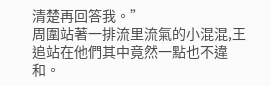清楚再回答我。”
周圍站著一排流里流氣的小混混,王追站在他們其中竟然一點也不違和。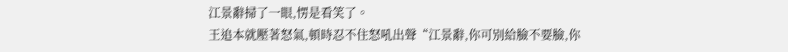江景辭掃了一眼,愣是看笑了。
王追本就壓著怒氣,頓時忍不住怒吼出聲“江景辭,你可別給臉不要臉,你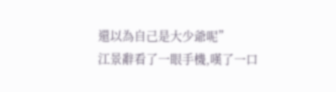還以為自己是大少爺呢”
江景辭看了一眼手機,嘆了一口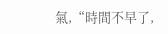氣,“時間不早了,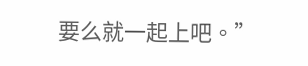要么就一起上吧。”